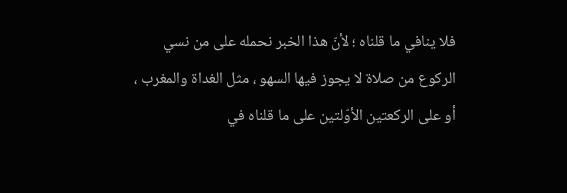فلا ينافي ما قلناه ؛ لأنّ هذا الخبر نحمله على من نسي الركوع من صلاة لا يجوز فيها السهو ، مثل الغداة والمغرب ، أو على الركعتين الأوّلتين على ما قلناه في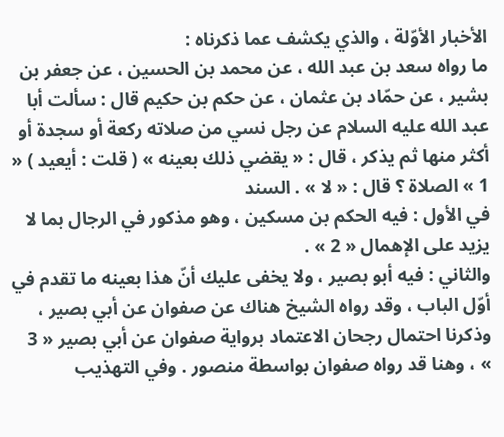الأخبار الأوّلة ، والذي يكشف عما ذكرناه :
ما رواه سعد بن عبد الله ، عن محمد بن الحسين ، عن جعفر بن بشير ، عن حمّاد بن عثمان ، عن حكم بن حكيم قال : سألت أبا عبد الله عليه السلام عن رجل نسي من صلاته ركعة أو سجدة أو أكثر منها ثم يذكر ، قال : « يقضي ذلك بعينه » ( قلت : أيعيد ) « 1 » الصلاة ؟ قال : « لا » . السند
في الأول : فيه الحكم بن مسكين ، وهو مذكور في الرجال بما لا يزيد على الإهمال « 2 » .
والثاني : فيه أبو بصير ، ولا يخفى عليك أنّ هذا بعينه ما تقدم في أوّل الباب ، وقد رواه الشيخ هناك عن صفوان عن أبي بصير ، وذكرنا احتمال رجحان الاعتماد برواية صفوان عن أبي بصير « 3 » ، وهنا قد رواه صفوان بواسطة منصور . وفي التهذيب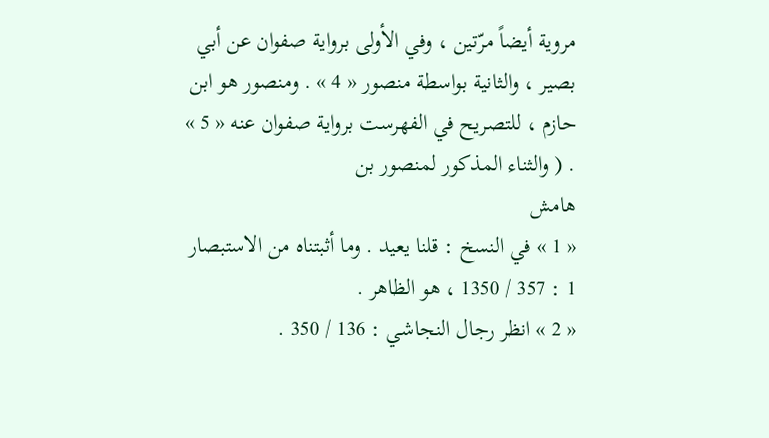مروية أيضاً مرّتين ، وفي الأولى برواية صفوان عن أبي بصير ، والثانية بواسطة منصور « 4 » . ومنصور هو ابن حازم ، للتصريح في الفهرست برواية صفوان عنه « 5 » . ( والثناء المذكور لمنصور بن
هامش
« 1 » في النسخ : قلنا يعيد . وما أثبتناه من الاستبصار 1 : 357 / 1350 ، هو الظاهر .
« 2 » انظر رجال النجاشي : 136 / 350 .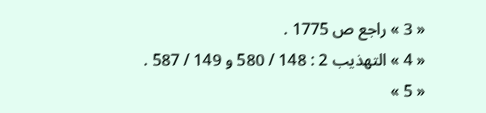« 3 » راجع ص 1775 .
« 4 » التهذيب 2 : 148 / 580 و 149 / 587 .
« 5 »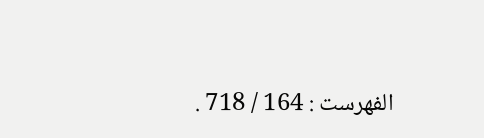الفهرست : 164 / 718 .